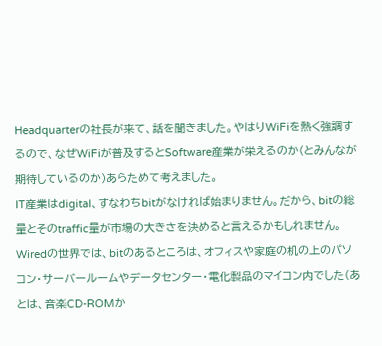Headquarterの社長が来て、話を聞きました。やはりWiFiを熱く強調するので、なぜWiFiが普及するとSoftware産業が栄えるのか(とみんなが期待しているのか)あらためて考えました。
IT産業はdigital、すなわちbitがなければ始まりません。だから、bitの総量とそのtraffic量が市場の大きさを決めると言えるかもしれません。Wiredの世界では、bitのあるところは、オフィスや家庭の机の上のパソコン・サーバールームやデータセンター・電化製品のマイコン内でした(あとは、音楽CD-ROMか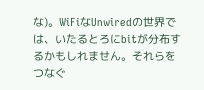な)。WiFiなUnwiredの世界では、いたるとろにbitが分布するかもしれません。それらをつなぐ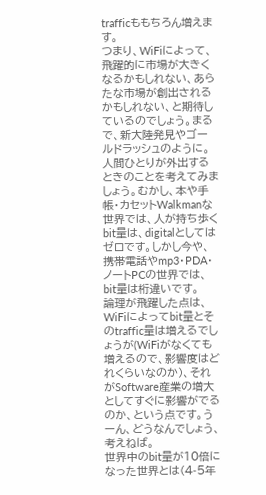trafficももちろん増えます。
つまり、WiFiによって、飛躍的に市場が大きくなるかもしれない、あらたな市場が創出されるかもしれない、と期待しているのでしょう。まるで、新大陸発見やゴールドラッシュのように。
人間ひとりが外出するときのことを考えてみましょう。むかし、本や手帳・カセットWalkmanな世界では、人が持ち歩くbit量は、digitalとしてはゼロです。しかし今や、携帯電話やmp3・PDA・ノートPCの世界では、bit量は桁違いです。
論理が飛躍した点は、WiFiによってbit量とそのtraffic量は増えるでしょうが(WiFiがなくても増えるので、影響度はどれくらいなのか)、それがSoftware産業の増大としてすぐに影響がでるのか、という点です。うーん、どうなんでしょう、考えねば。
世界中のbit量が10倍になった世界とは(4-5年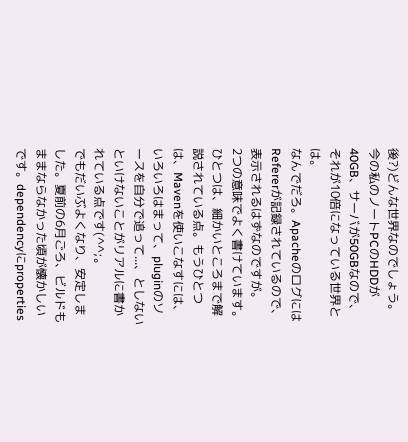後?)どんな世界なのでしょう。今の私のノートPCのHDDが40GB、サーバが50GBなので、それが10倍になっている世界とは。
なんでだろ。ApacheのログにはRefererが記録されているので、表示されるはずなのですが。
2つの意味でよく書けています。ひとつは、細かいところまで解説されている点。もうひとつは、Mavenを使いこなすには、いろいろはまって、pluginのソースを自分で追って...、としないといけないことがリアルに書かれている点です(^^;。
でもだいぶよくなり、安定しました。夏前の6月ごろ、ビルドもままならなかった頃が懐かしいです。dependencyにproperties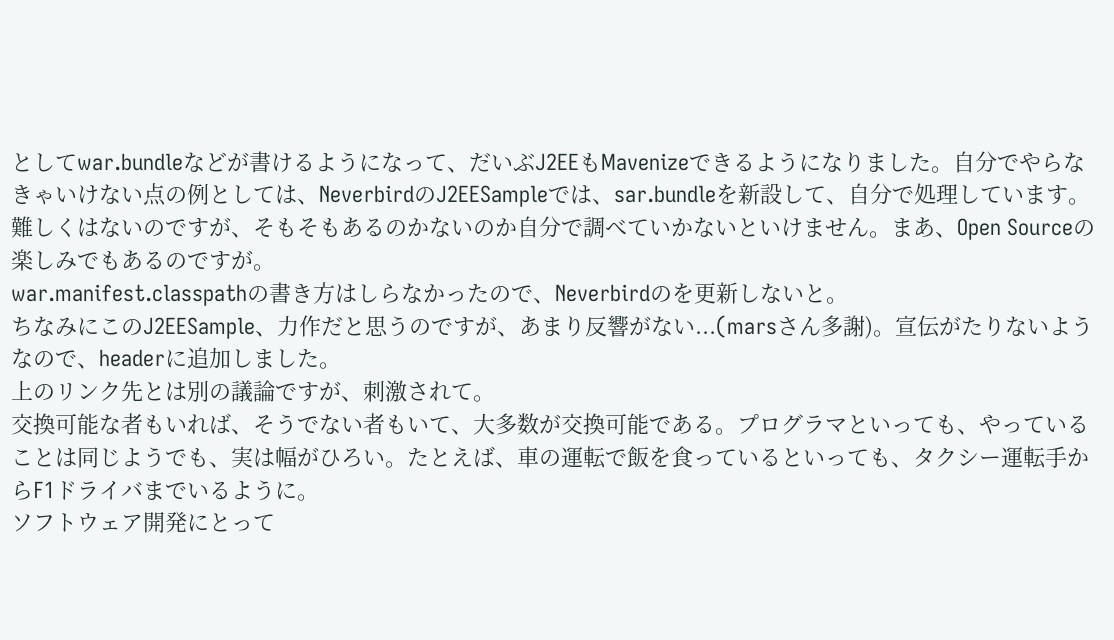としてwar.bundleなどが書けるようになって、だいぶJ2EEもMavenizeできるようになりました。自分でやらなきゃいけない点の例としては、NeverbirdのJ2EESampleでは、sar.bundleを新設して、自分で処理しています。難しくはないのですが、そもそもあるのかないのか自分で調べていかないといけません。まあ、Open Sourceの楽しみでもあるのですが。
war.manifest.classpathの書き方はしらなかったので、Neverbirdのを更新しないと。
ちなみにこのJ2EESample、力作だと思うのですが、あまり反響がない...(marsさん多謝)。宣伝がたりないようなので、headerに追加しました。
上のリンク先とは別の議論ですが、刺激されて。
交換可能な者もいれば、そうでない者もいて、大多数が交換可能である。プログラマといっても、やっていることは同じようでも、実は幅がひろい。たとえば、車の運転で飯を食っているといっても、タクシー運転手からF1ドライバまでいるように。
ソフトウェア開発にとって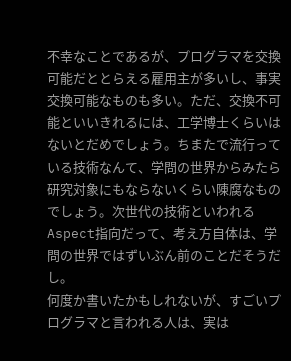不幸なことであるが、プログラマを交換可能だととらえる雇用主が多いし、事実交換可能なものも多い。ただ、交換不可能といいきれるには、工学博士くらいはないとだめでしょう。ちまたで流行っている技術なんて、学問の世界からみたら研究対象にもならないくらい陳腐なものでしょう。次世代の技術といわれるAspect指向だって、考え方自体は、学問の世界ではずいぶん前のことだそうだし。
何度か書いたかもしれないが、すごいプログラマと言われる人は、実は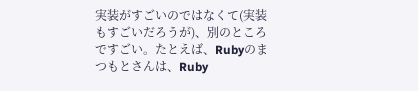実装がすごいのではなくて(実装もすごいだろうが)、別のところですごい。たとえば、Rubyのまつもとさんは、Ruby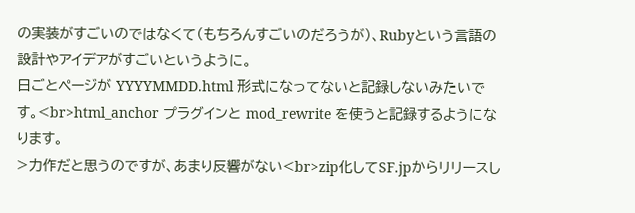の実装がすごいのではなくて(もちろんすごいのだろうが)、Rubyという言語の設計やアイデアがすごいというように。
日ごとページが YYYYMMDD.html 形式になってないと記録しないみたいです。<br>html_anchor プラグインと mod_rewrite を使うと記録するようになります。
>力作だと思うのですが、あまり反響がない<br>zip化してSF.jpからリリースし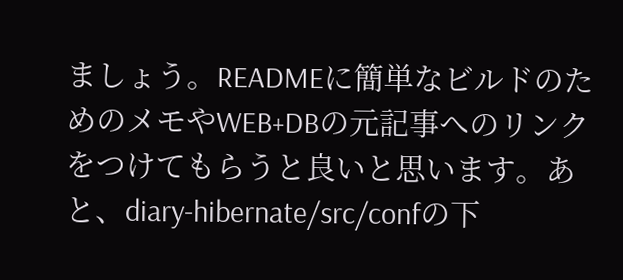ましょう。READMEに簡単なビルドのためのメモやWEB+DBの元記事へのリンクをつけてもらうと良いと思います。あと、diary-hibernate/src/confの下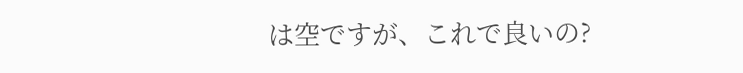は空ですが、これで良いの?